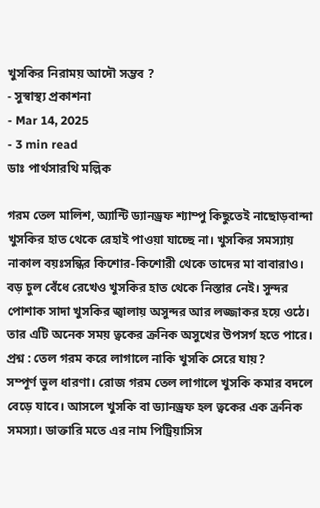খুসকির নিরাময় আদৌ সম্ভব ?
- সুস্বাস্থ্য প্রকাশনা
- Mar 14, 2025
- 3 min read
ডাঃ পার্থসারথি মল্লিক

গরম তেল মালিশ, অ্যান্টি ড্যানড্রফ শ্যাম্পু কিছুতেই নাছোড়বান্দা খুসকির হাত থেকে রেহাই পাওয়া যাচ্ছে না। খুসকির সমস্যায় নাকাল বয়ঃসন্ধির কিশোর-কিশোরী থেকে তাদের মা বাবারাও। বড় চুল বেঁধে রেখেও খুসকির হাত থেকে নিস্তার নেই। সুন্দর পোশাক সাদা খুসকির জ্বালায় অসুন্দর আর লজ্জাকর হয়ে ওঠে। তার এটি অনেক সময় ত্বকের ক্রনিক অসুখের উপসর্গ হতে পারে।
প্রশ্ন : তেল গরম করে লাগালে নাকি খুসকি সেরে যায়?
সম্পূর্ণ ভুল ধারণা। রোজ গরম তেল লাগালে খুসকি কমার বদলে বেড়ে যাবে। আসলে খুসকি বা ড্যানড্রফ হল ত্বকের এক ক্রনিক সমস্যা। ডাক্তারি মতে এর নাম পিট্রিয়াসিস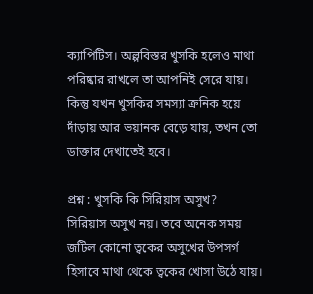ক্যাপিটিস। অল্পবিস্তর খুসকি হলেও মাথা পরিষ্কার রাখলে তা আপনিই সেরে যায়। কিন্তু যখন খুসকির সমস্যা ক্রনিক হয়ে দাঁড়ায় আর ভয়ানক বেড়ে যায়, তখন তো ডাক্তার দেখাতেই হবে।

প্রশ্ন : খুসকি কি সিরিয়াস অসুখ?
সিরিয়াস অসুখ নয়। তবে অনেক সময় জটিল কোনো ত্বকের অসুখের উপসর্গ হিসাবে মাথা থেকে ত্বকের খোসা উঠে যায়।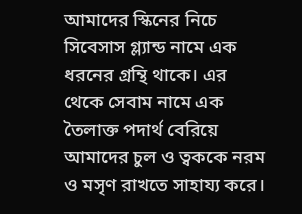আমাদের স্কিনের নিচে সিবেসাস গ্ল্যান্ড নামে এক ধরনের গ্রন্থি থাকে। এর থেকে সেবাম নামে এক তৈলাক্ত পদার্থ বেরিয়ে আমাদের চুল ও ত্বককে নরম ও মসৃণ রাখতে সাহায্য করে।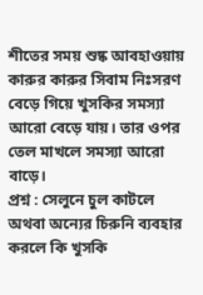শীতের সময় শুষ্ক আবহাওয়ায় কারুর কারুর সিবাম নিঃসরণ বেড়ে গিয়ে খুসকির সমস্যা আরো বেড়ে যায়। তার ওপর তেল মাখলে সমস্যা আরো বাড়ে।
প্রশ্ন : সেলুনে চুল কাটলে অথবা অন্যের চিরুনি ব্যবহার করলে কি খুসকি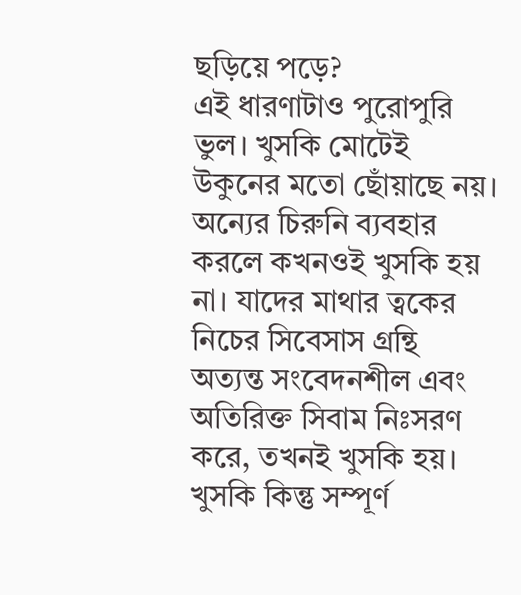ছড়িয়ে পড়ে?
এই ধারণাটাও পুরোপুরি ভুল। খুসকি মোটেই উকুনের মতো ছোঁয়াছে নয়। অন্যের চিরুনি ব্যবহার করলে কখনওই খুসকি হয় না। যাদের মাথার ত্বকের নিচের সিবেসাস গ্রন্থি অত্যন্ত সংবেদনশীল এবং অতিরিক্ত সিবাম নিঃসরণ করে, তখনই খুসকি হয়। খুসকি কিন্তু সম্পূর্ণ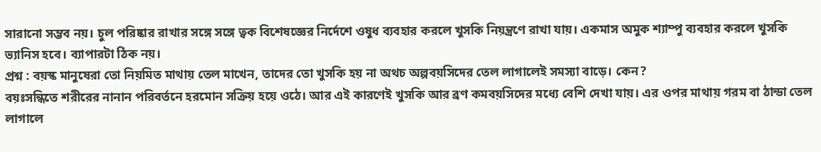সারানো সম্ভব নয়। চুল পরিষ্কার রাখার সঙ্গে সঙ্গে ত্বক বিশেষজ্ঞের নির্দেশে ওষুধ ব্যবহার করলে খুসকি নিয়ন্ত্রণে রাখা যায়। একমাস অমুক শ্যাম্পু ব্যবহার করলে খুসকি ভ্যানিস হবে। ব্যাপারটা ঠিক নয়।
প্রশ্ন : বয়স্ক মানুষেরা তো নিয়মিত মাথায় তেল মাখেন, তাদের তো খুসকি হয় না অথচ অল্পবয়সিদের তেল লাগালেই সমস্যা বাড়ে। কেন?
বয়ঃসন্ধিতে শরীরের নানান পরিবর্তনে হরমোন সক্রিয় হয়ে ওঠে। আর এই কারণেই খুসকি আর ব্রণ কমবয়সিদের মধ্যে বেশি দেখা যায়। এর ওপর মাথায় গরম বা ঠান্ডা তেল লাগালে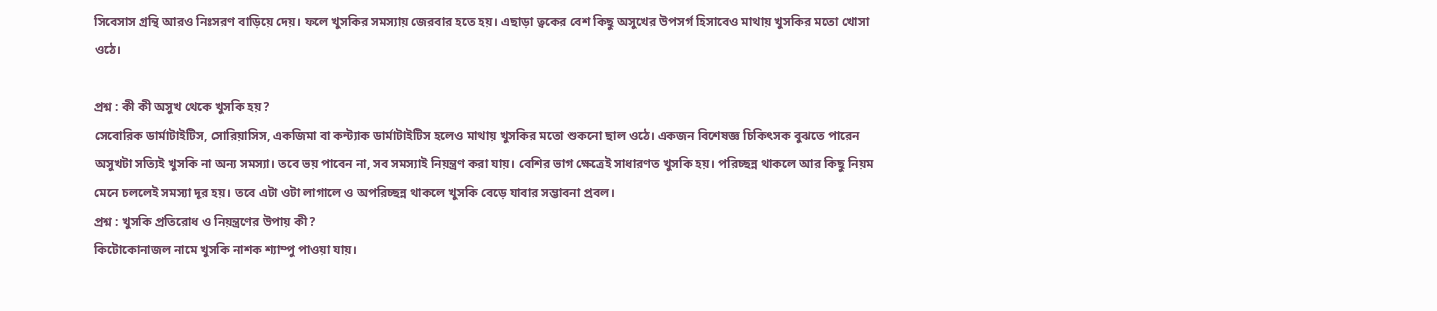সিবেসাস গ্রন্থি আরও নিঃসরণ বাড়িয়ে দেয়। ফলে খুসকির সমস্যায় জেরবার হতে হয়। এছাড়া ত্বকের বেশ কিছু অসুখের উপসর্গ হিসাবেও মাথায় খুসকির মতো খোসা ওঠে।

প্রশ্ন : কী কী অসুখ থেকে খুসকি হয়?
সেবোরিক ডার্মাটাইটিস, সোরিয়াসিস, একজিমা বা কন্ট্যাক ডার্মাটাইটিস হলেও মাথায় খুসকির মতো শুকনো ছাল ওঠে। একজন বিশেষজ্ঞ চিকিৎসক বুঝতে পারেন অসুখটা সত্যিই খুসকি না অন্য সমস্যা। তবে ভয় পাবেন না, সব সমস্যাই নিয়ন্ত্রণ করা যায়। বেশির ভাগ ক্ষেত্রেই সাধারণত খুসকি হয়। পরিচ্ছন্ন থাকলে আর কিছু নিয়ম মেনে চললেই সমস্যা দূর হয়। তবে এটা ওটা লাগালে ও অপরিচ্ছন্ন থাকলে খুসকি বেড়ে যাবার সম্ভাবনা প্রবল।
প্রশ্ন : খুসকি প্রতিরোধ ও নিয়ন্ত্রণের উপায় কী?
কিটোকোনাজল নামে খুসকি নাশক শ্যাম্পু পাওয়া যায়।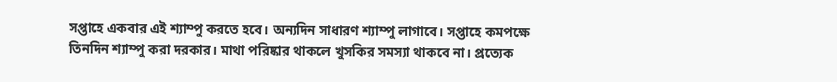সপ্তাহে একবার এই শ্যাম্পু করতে হবে। অন্যদিন সাধারণ শ্যাম্পু লাগাবে। সপ্তাহে কমপক্ষে তিনদিন শ্যাম্পু করা দরকার। মাথা পরিষ্কার থাকলে খুসকির সমস্যা থাকবে না। প্রত্যেক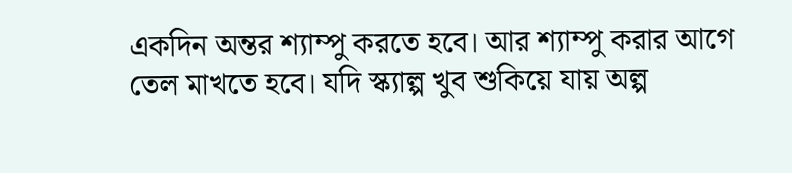একদিন অন্তর শ্যাম্পু করতে হবে। আর শ্যাম্পু করার আগে তেল মাখতে হবে। যদি স্ক্যাল্প খুব শুকিয়ে যায় অল্প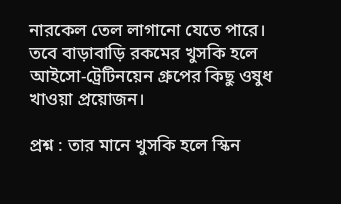নারকেল তেল লাগানো যেতে পারে। তবে বাড়াবাড়ি রকমের খুসকি হলে আইসো-ট্রেটিনয়েন গ্রুপের কিছু ওষুধ খাওয়া প্রয়োজন।

প্রশ্ন : তার মানে খুসকি হলে স্কিন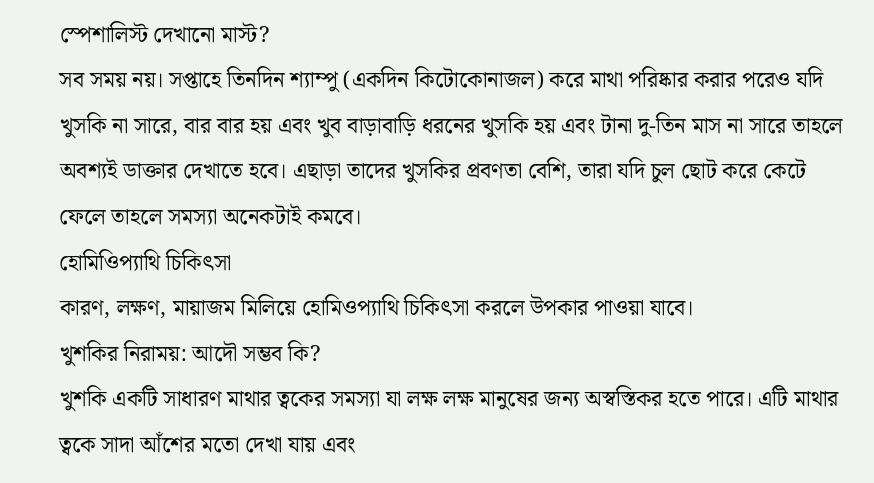স্পেশালিস্ট দেখানো মাস্ট?
সব সময় নয়। সপ্তাহে তিনদিন শ্যাম্পু (একদিন কিটোকোনাজল) করে মাথা পরিষ্কার করার পরেও যদি খুসকি না সারে, বার বার হয় এবং খুব বাড়াবাড়ি ধরনের খুসকি হয় এবং টানা দু-তিন মাস না সারে তাহলে অবশ্যই ডাক্তার দেখাতে হবে। এছাড়া তাদের খুসকির প্রবণতা বেশি, তারা যদি চুল ছোট করে কেটে ফেলে তাহলে সমস্যা অনেকটাই কমবে।
হোমিওিপ্যাথি চিকিৎসা
কারণ, লক্ষণ, মায়াজম মিলিয়ে হোমিওপ্যাথি চিকিৎসা করলে উপকার পাওয়া যাবে।
খুশকির নিরাময়: আদৌ সম্ভব কি?
খুশকি একটি সাধারণ মাথার ত্বকের সমস্যা যা লক্ষ লক্ষ মানুষের জন্য অস্বস্তিকর হতে পারে। এটি মাথার ত্বকে সাদা আঁশের মতো দেখা যায় এবং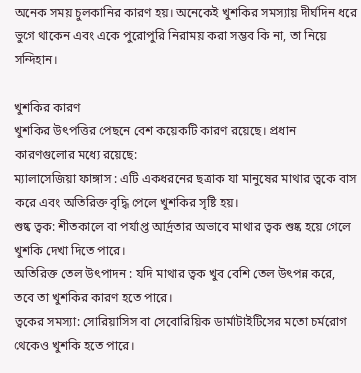অনেক সময় চুলকানির কারণ হয়। অনেকেই খুশকির সমস্যায় দীর্ঘদিন ধরে ভুগে থাকেন এবং একে পুরোপুরি নিরাময় করা সম্ভব কি না, তা নিয়ে সন্দিহান।

খুশকির কারণ
খুশকির উৎপত্তির পেছনে বেশ কয়েকটি কারণ রয়েছে। প্রধান কারণগুলোর মধ্যে রয়েছে:
ম্যালাসেজিয়া ফাঙ্গাস : এটি একধরনের ছত্রাক যা মানুষের মাথার ত্বকে বাস করে এবং অতিরিক্ত বৃদ্ধি পেলে খুশকির সৃষ্টি হয়।
শুষ্ক ত্বক: শীতকালে বা পর্যাপ্ত আর্দ্রতার অভাবে মাথার ত্বক শুষ্ক হয়ে গেলে খুশকি দেখা দিতে পারে।
অতিরিক্ত তেল উৎপাদন : যদি মাথার ত্বক খুব বেশি তেল উৎপন্ন করে, তবে তা খুশকির কারণ হতে পারে।
ত্বকের সমস্যা: সোরিয়াসিস বা সেবোরিয়িক ডার্মাটাইটিসের মতো চর্মরোগ থেকেও খুশকি হতে পারে।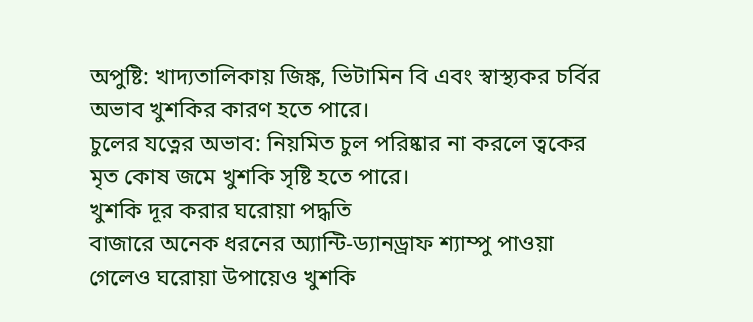অপুষ্টি: খাদ্যতালিকায় জিঙ্ক, ভিটামিন বি এবং স্বাস্থ্যকর চর্বির অভাব খুশকির কারণ হতে পারে।
চুলের যত্নের অভাব: নিয়মিত চুল পরিষ্কার না করলে ত্বকের মৃত কোষ জমে খুশকি সৃষ্টি হতে পারে।
খুশকি দূর করার ঘরোয়া পদ্ধতি
বাজারে অনেক ধরনের অ্যান্টি-ড্যানড্রাফ শ্যাম্পু পাওয়া গেলেও ঘরোয়া উপায়েও খুশকি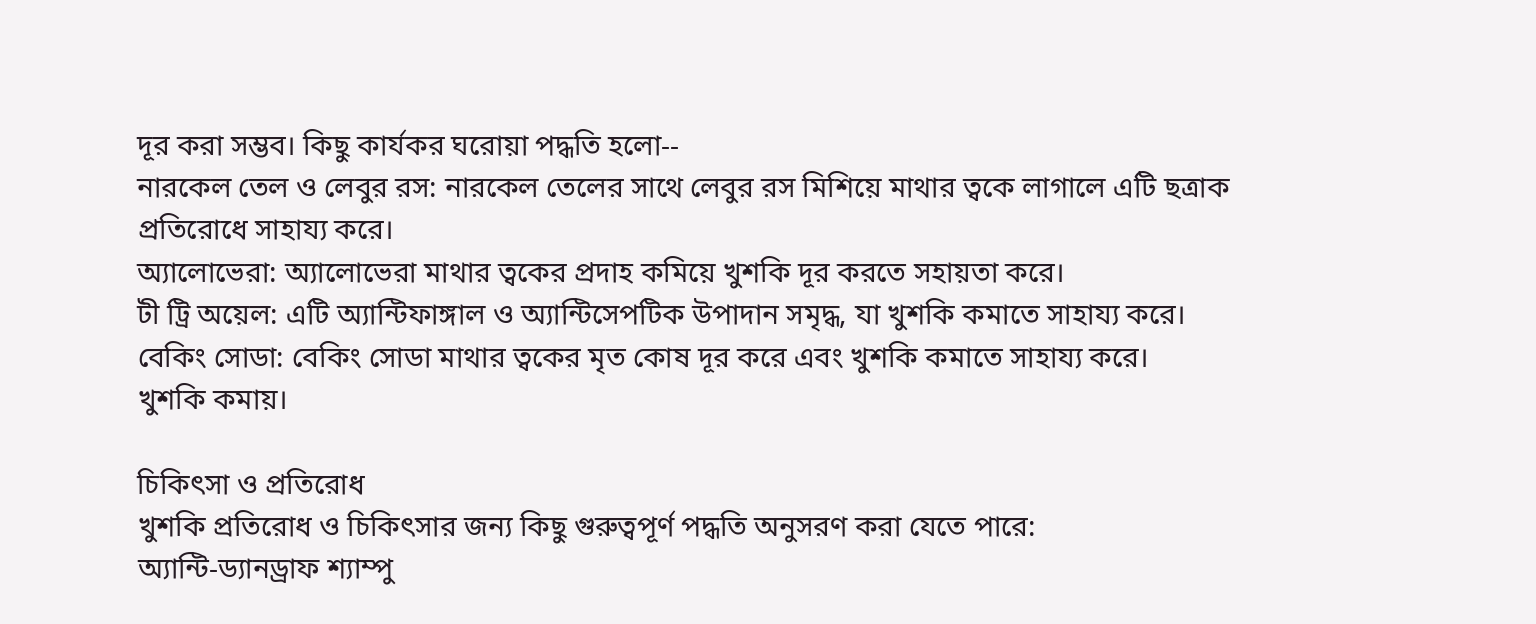দূর করা সম্ভব। কিছু কার্যকর ঘরোয়া পদ্ধতি হলো--
নারকেল তেল ও লেবুর রস: নারকেল তেলের সাথে লেবুর রস মিশিয়ে মাথার ত্বকে লাগালে এটি ছত্রাক প্রতিরোধে সাহায্য করে।
অ্যালোভেরা: অ্যালোভেরা মাথার ত্বকের প্রদাহ কমিয়ে খুশকি দূর করতে সহায়তা করে।
টী ট্রি অয়েল: এটি অ্যান্টিফাঙ্গাল ও অ্যান্টিসেপটিক উপাদান সমৃদ্ধ, যা খুশকি কমাতে সাহায্য করে।
বেকিং সোডা: বেকিং সোডা মাথার ত্বকের মৃত কোষ দূর করে এবং খুশকি কমাতে সাহায্য করে।
খুশকি কমায়।

চিকিৎসা ও প্রতিরোধ
খুশকি প্রতিরোধ ও চিকিৎসার জন্য কিছু গুরুত্বপূর্ণ পদ্ধতি অনুসরণ করা যেতে পারে:
অ্যান্টি-ড্যানড্রাফ শ্যাম্পু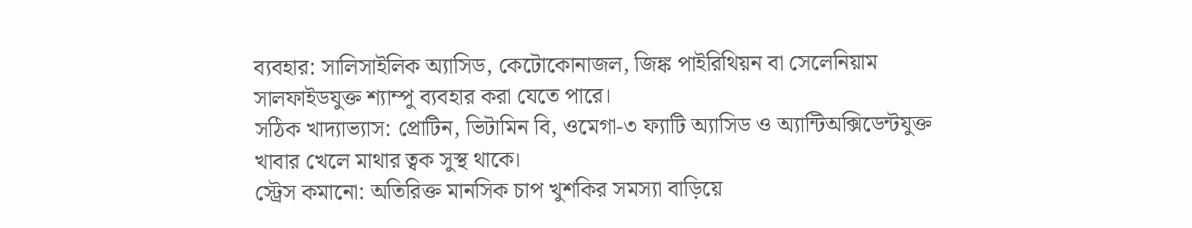ব্যবহার: সালিসাইলিক অ্যাসিড, কেটোকোনাজল, জিঙ্ক পাইরিথিয়ন বা সেলেনিয়াম সালফাইডযুক্ত শ্যাম্পু ব্যবহার করা যেতে পারে।
সঠিক খাদ্যাভ্যাস: প্রোটিন, ভিটামিন বি, ওমেগা-৩ ফ্যাটি অ্যাসিড ও অ্যান্টিঅক্সিডেন্টযুক্ত খাবার খেলে মাথার ত্বক সুস্থ থাকে।
স্ট্রেস কমানো: অতিরিক্ত মানসিক চাপ খুশকির সমস্যা বাড়িয়ে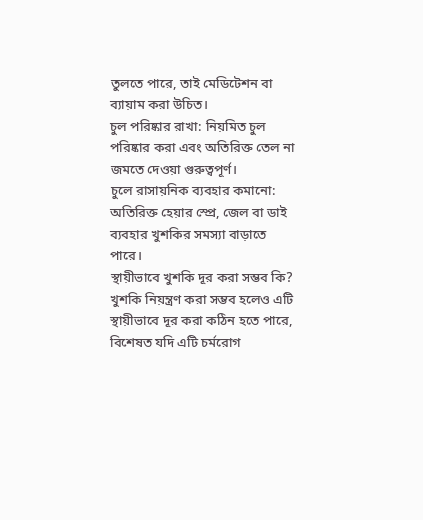তুলতে পারে, তাই মেডিটেশন বা ব্যায়াম করা উচিত।
চুল পরিষ্কার রাখা: নিয়মিত চুল পরিষ্কার করা এবং অতিরিক্ত তেল না জমতে দেওয়া গুরুত্বপূর্ণ।
চুলে রাসায়নিক ব্যবহার কমানো: অতিরিক্ত হেয়ার স্প্রে, জেল বা ডাই ব্যবহার খুশকির সমস্যা বাড়াতে পারে।
স্থায়ীভাবে খুশকি দূর করা সম্ভব কি?
খুশকি নিয়ন্ত্রণ করা সম্ভব হলেও এটি স্থায়ীভাবে দূর করা কঠিন হতে পারে, বিশেষত যদি এটি চর্মরোগ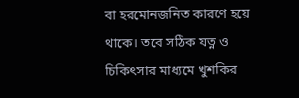বা হরমোনজনিত কারণে হয়ে থাকে। তবে সঠিক যত্ন ও চিকিৎসার মাধ্যমে খুশকির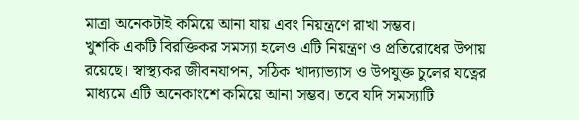মাত্রা অনেকটাই কমিয়ে আনা যায় এবং নিয়ন্ত্রণে রাখা সম্ভব।
খুশকি একটি বিরক্তিকর সমস্যা হলেও এটি নিয়ন্ত্রণ ও প্রতিরোধের উপায় রয়েছে। স্বাস্থ্যকর জীবনযাপন, সঠিক খাদ্যাভ্যাস ও উপযুক্ত চুলের যত্নের মাধ্যমে এটি অনেকাংশে কমিয়ে আনা সম্ভব। তবে যদি সমস্যাটি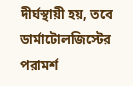দীর্ঘস্থায়ী হয়, তবে ডার্মাটোলজিস্টের পরামর্শ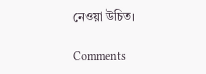নেওয়া উচিত।

Comments